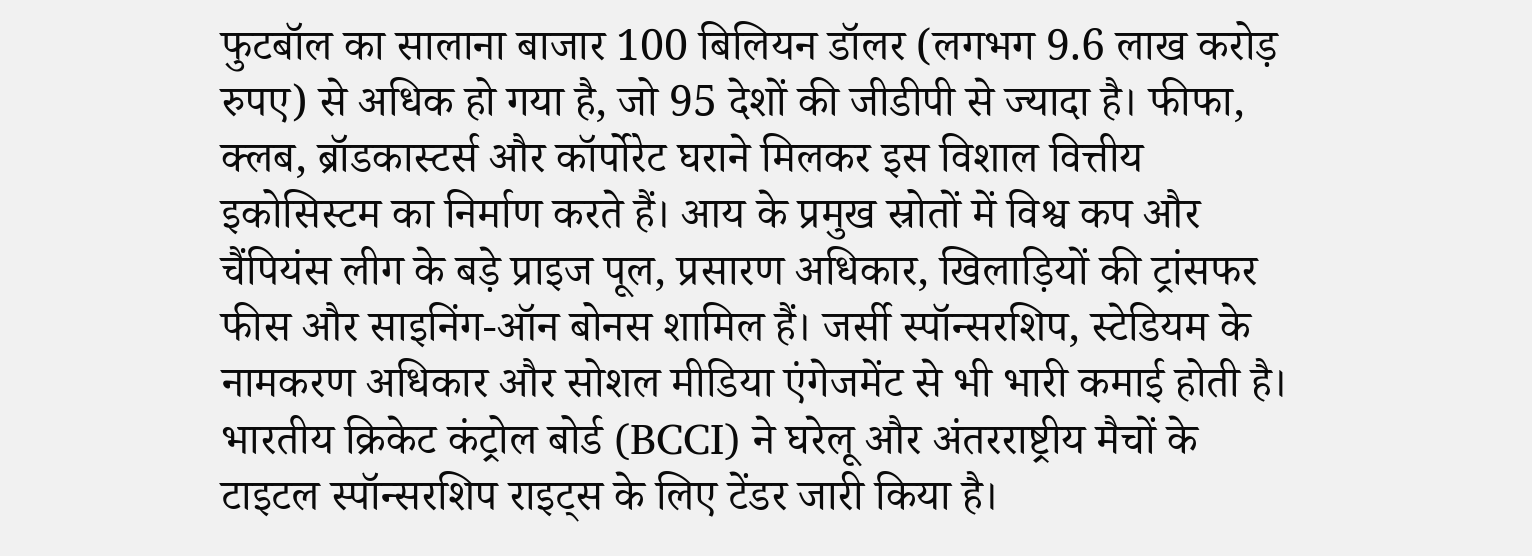फुटबॉल का सालाना बाजार 100 बिलियन डॉलर (लगभग 9.6 लाख करोड़ रुपए) से अधिक हो गया है, जो 95 देशों की जीडीपी से ज्यादा है। फीफा, क्लब, ब्रॉडकास्टर्स और कॉर्पोरेट घराने मिलकर इस विशाल वित्तीय इकोसिस्टम का निर्माण करते हैं। आय के प्रमुख स्रोतों में विश्व कप और चैंपियंस लीग के बड़े प्राइज पूल, प्रसारण अधिकार, खिलाड़ियों की ट्रांसफर फीस और साइनिंग-ऑन बोनस शामिल हैं। जर्सी स्पॉन्सरशिप, स्टेडियम के नामकरण अधिकार और सोशल मीडिया एंगेजमेंट से भी भारी कमाई होती है।
भारतीय क्रिकेट कंट्रोल बोर्ड (BCCI) ने घरेलू और अंतरराष्ट्रीय मैचों के टाइटल स्पॉन्सरशिप राइट्स के लिए टेंडर जारी किया है।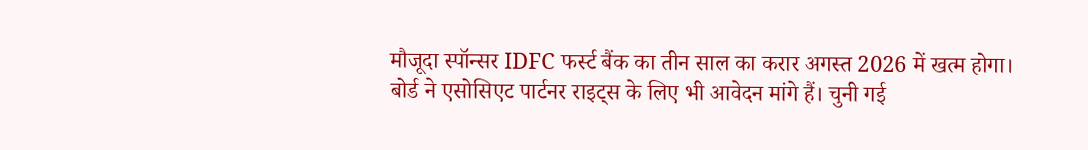मौजूदा स्पॉन्सर IDFC फर्स्ट बैंक का तीन साल का करार अगस्त 2026 में खत्म होगा। बोर्ड ने एसोसिएट पार्टनर राइट्स के लिए भी आवेदन मांगे हैं। चुनी गई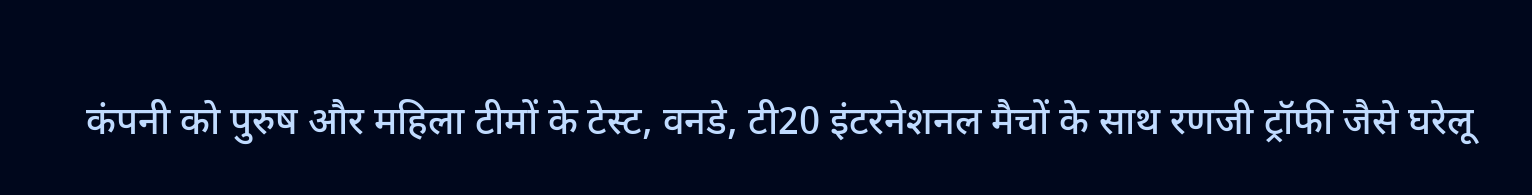कंपनी को पुरुष और महिला टीमों के टेस्ट, वनडे, टी20 इंटरनेशनल मैचों के साथ रणजी ट्रॉफी जैसे घरेलू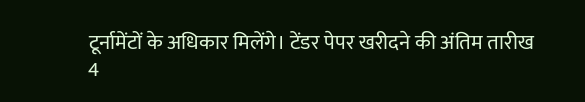टूर्नामेंटों के अधिकार मिलेंगे। टेंडर पेपर खरीदने की अंतिम तारीख 4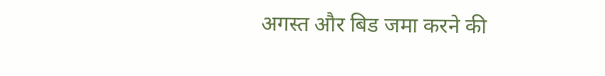अगस्त और बिड जमा करने की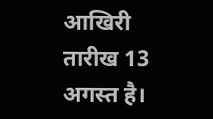आखिरी तारीख 13 अगस्त है।